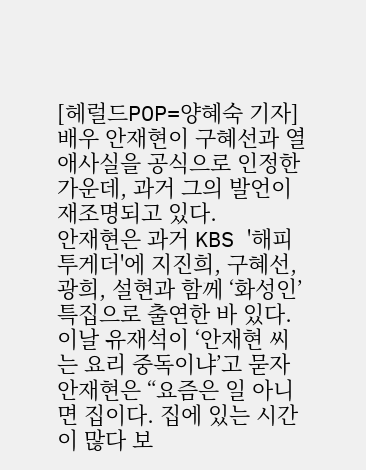[헤럴드POP=양혜숙 기자] 배우 안재현이 구혜선과 열애사실을 공식으로 인정한 가운데, 과거 그의 발언이 재조명되고 있다.
안재현은 과거 KBS '해피투게더'에 지진희, 구혜선, 광희, 설현과 함께 ‘화성인’ 특집으로 출연한 바 있다.
이날 유재석이 ‘안재현 씨는 요리 중독이냐’고 묻자 안재현은 “요즘은 일 아니면 집이다. 집에 있는 시간이 많다 보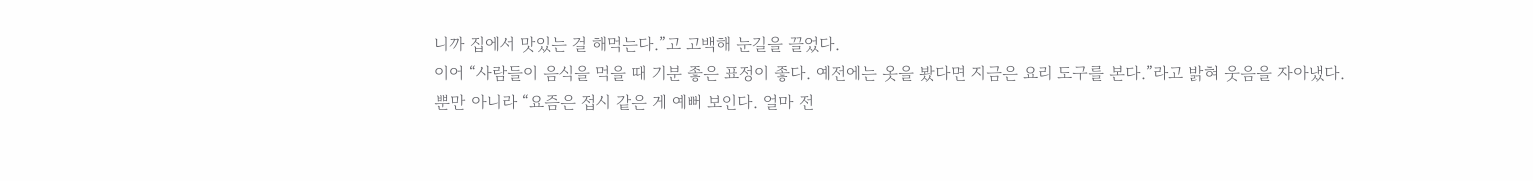니까 집에서 맛있는 걸 해먹는다.”고 고백해 눈길을 끌었다.
이어 “사람들이 음식을 먹을 때 기분 좋은 표정이 좋다. 예전에는 옷을 봤다면 지금은 요리 도구를 본다.”라고 밝혀 웃음을 자아냈다.
뿐만 아니라 “요즘은 접시 같은 게 예뻐 보인다. 얼마 전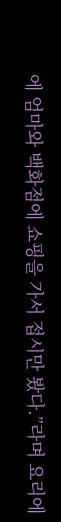에 엄마와 백화점에 쇼핑을 가서 접시만 봤다.”라며 요리에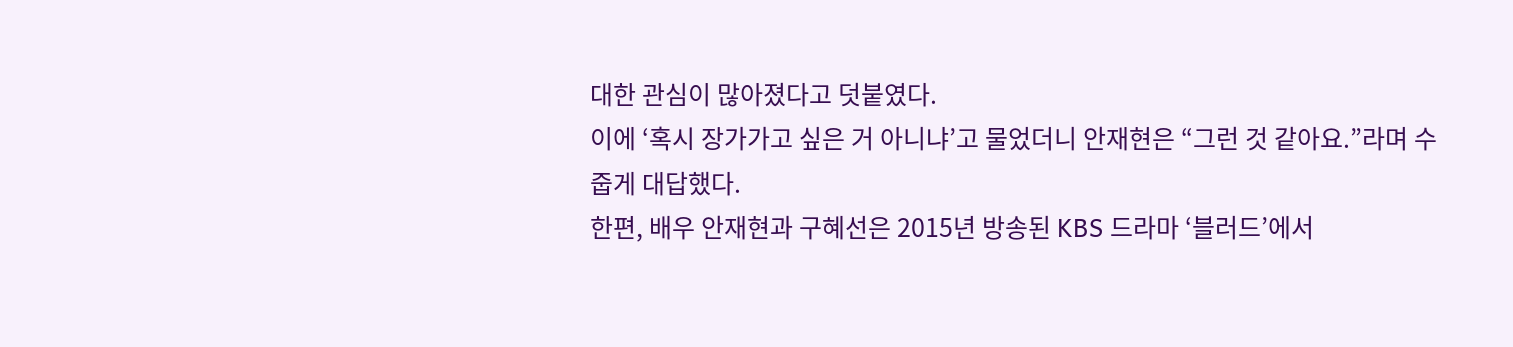대한 관심이 많아졌다고 덧붙였다.
이에 ‘혹시 장가가고 싶은 거 아니냐’고 물었더니 안재현은 “그런 것 같아요.”라며 수줍게 대답했다.
한편, 배우 안재현과 구혜선은 2015년 방송된 KBS 드라마 ‘블러드’에서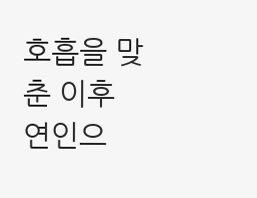호흡을 맞춘 이후 연인으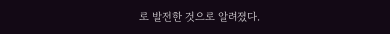로 발전한 것으로 알려졌다.